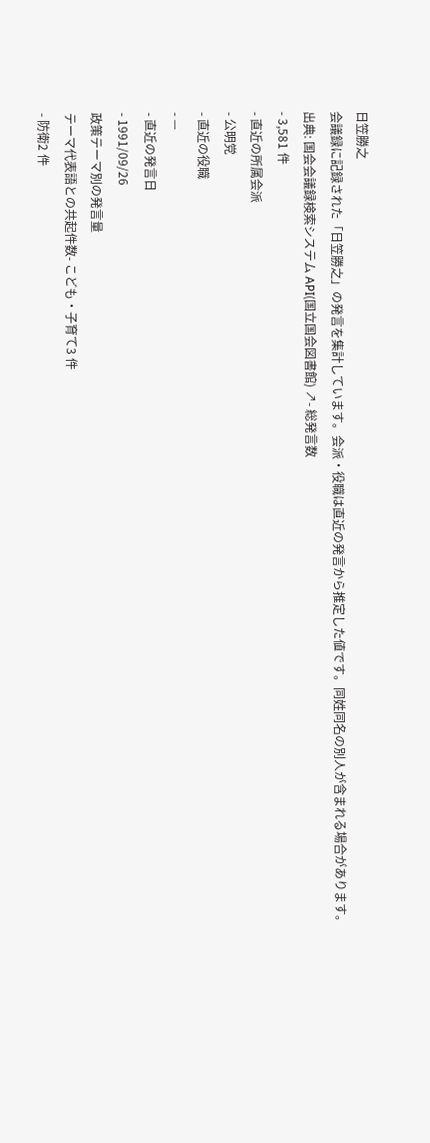日笠勝之
会議録に記録された「日笠勝之」の発言を集計しています。会派・役職は直近の発言から推定した値です。同姓同名の別人が含まれる場合があります。
出典: 国会会議録検索システム API(国立国会図書館) ↗- 総発言数
- 3,581 件
- 直近の所属会派
- 公明党
- 直近の役職
- —
- 直近の発言日
- 1991/09/26
政策テーマ別の発言量
テーマ代表語との共起件数- こども・子育て3 件
- 防衛2 件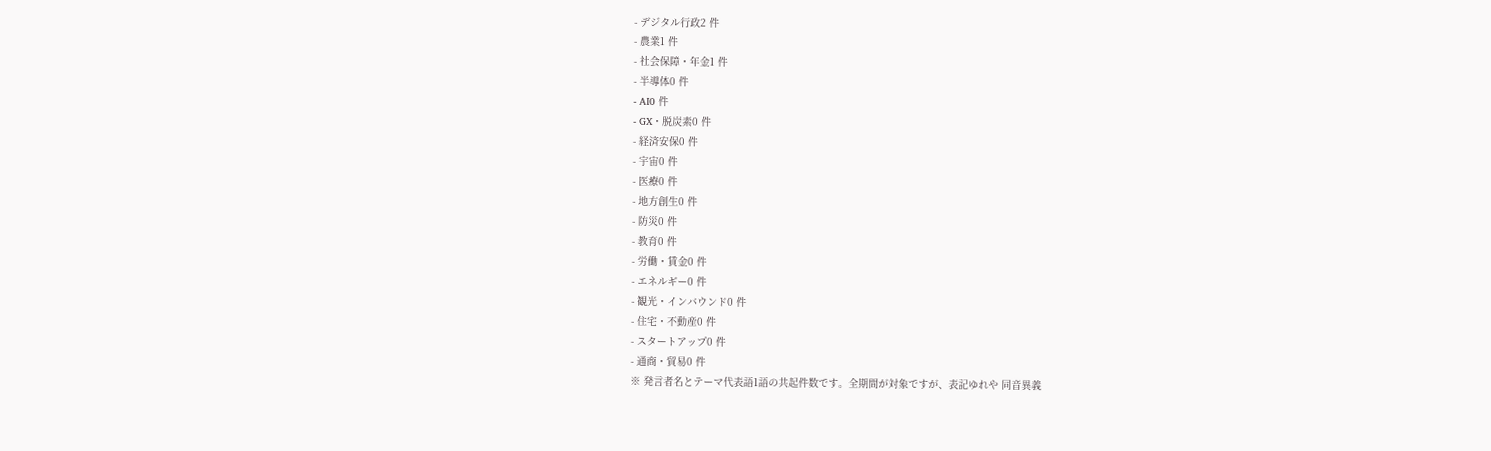- デジタル行政2 件
- 農業1 件
- 社会保障・年金1 件
- 半導体0 件
- AI0 件
- GX・脱炭素0 件
- 経済安保0 件
- 宇宙0 件
- 医療0 件
- 地方創生0 件
- 防災0 件
- 教育0 件
- 労働・賃金0 件
- エネルギー0 件
- 観光・インバウンド0 件
- 住宅・不動産0 件
- スタートアップ0 件
- 通商・貿易0 件
※ 発言者名とテーマ代表語1語の共起件数です。全期間が対象ですが、表記ゆれや 同音異義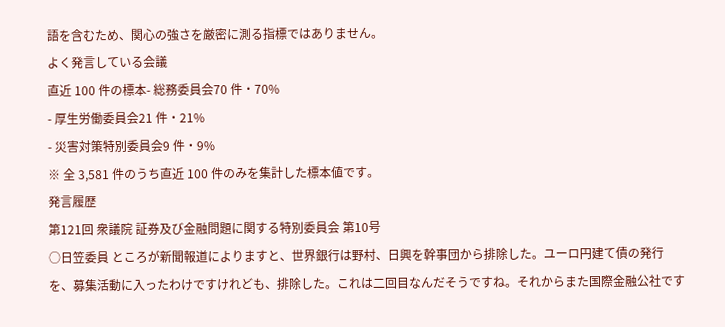語を含むため、関心の強さを厳密に測る指標ではありません。
よく発言している会議
直近 100 件の標本- 総務委員会70 件・70%
- 厚生労働委員会21 件・21%
- 災害対策特別委員会9 件・9%
※ 全 3,581 件のうち直近 100 件のみを集計した標本値です。
発言履歴
第121回 衆議院 証券及び金融問題に関する特別委員会 第10号
○日笠委員 ところが新聞報道によりますと、世界銀行は野村、日興を幹事団から排除した。ユーロ円建て債の発行を、募集活動に入ったわけですけれども、排除した。これは二回目なんだそうですね。それからまた国際金融公社です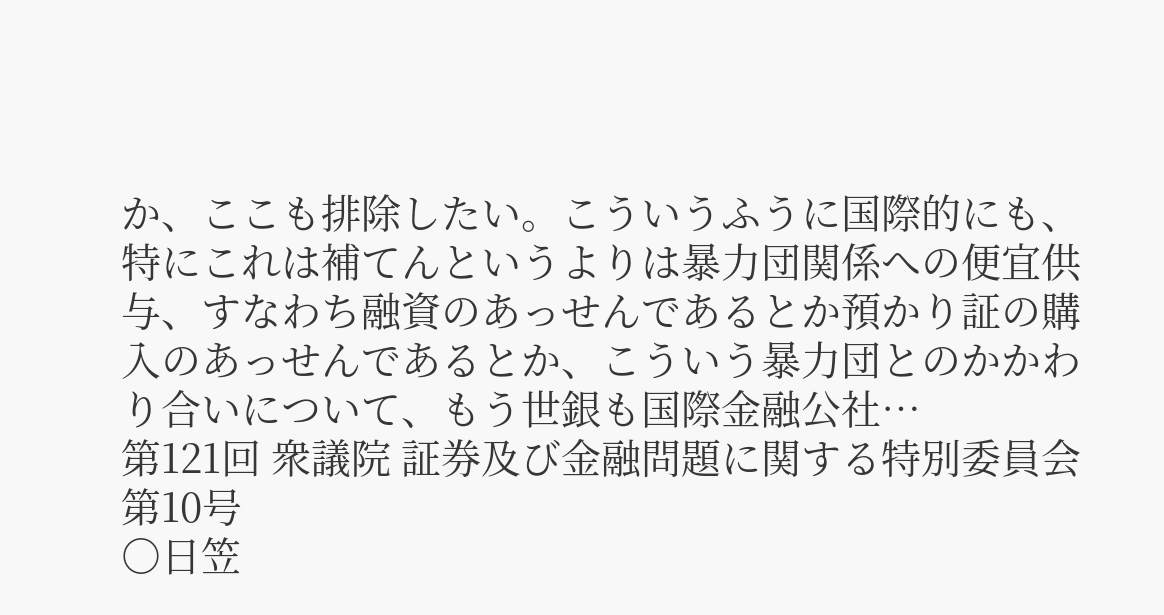か、ここも排除したい。こういうふうに国際的にも、特にこれは補てんというよりは暴力団関係への便宜供与、すなわち融資のあっせんであるとか預かり証の購入のあっせんであるとか、こういう暴力団とのかかわり合いについて、もう世銀も国際金融公社…
第121回 衆議院 証券及び金融問題に関する特別委員会 第10号
○日笠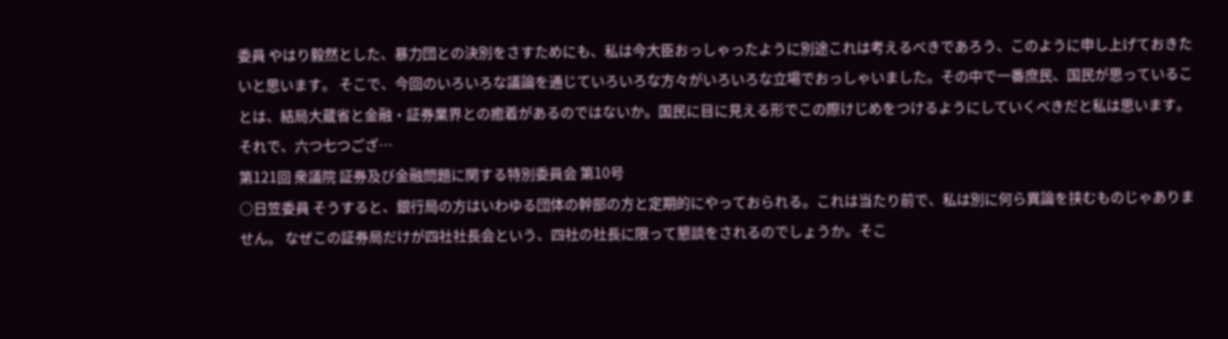委員 やはり毅然とした、暴力団との決別をさすためにも、私は今大臣おっしゃったように別途これは考えるべきであろう、このように申し上げておきたいと思います。 そこで、今回のいろいろな議論を通じていろいろな方々がいろいろな立場でおっしゃいました。その中で一番庶民、国民が思っていることは、結局大蔵省と金融・証券業界との癒着があるのではないか。国民に目に見える形でこの際けじめをつけるようにしていくべきだと私は思います。 それで、六つ七つござ…
第121回 衆議院 証券及び金融問題に関する特別委員会 第10号
○日笠委員 そうすると、銀行局の方はいわゆる団体の幹部の方と定期的にやっておられる。これは当たり前で、私は別に何ら異論を挟むものじゃありません。 なぜこの証券局だけが四社社長会という、四社の社長に限って懇談をされるのでしょうか。そこ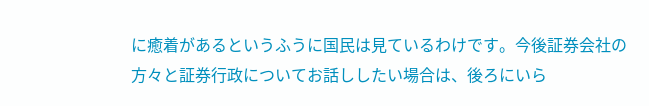に癒着があるというふうに国民は見ているわけです。今後証券会社の方々と証券行政についてお話ししたい場合は、後ろにいら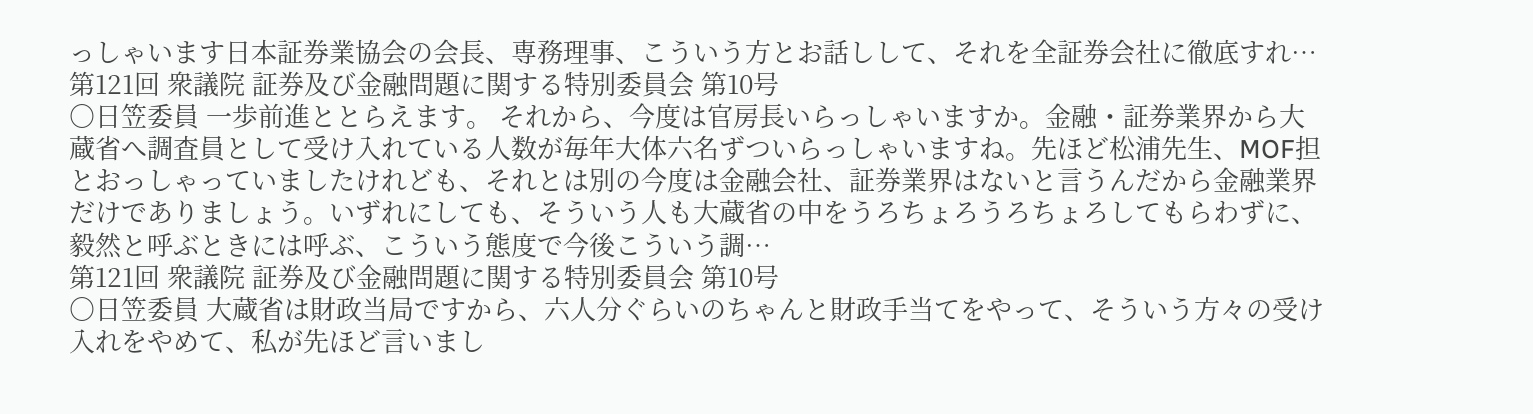っしゃいます日本証券業協会の会長、専務理事、こういう方とお話しして、それを全証券会社に徹底すれ…
第121回 衆議院 証券及び金融問題に関する特別委員会 第10号
○日笠委員 一歩前進ととらえます。 それから、今度は官房長いらっしゃいますか。金融・証券業界から大蔵省へ調査員として受け入れている人数が毎年大体六名ずついらっしゃいますね。先ほど松浦先生、MOF担とおっしゃっていましたけれども、それとは別の今度は金融会社、証券業界はないと言うんだから金融業界だけでありましょう。いずれにしても、そういう人も大蔵省の中をうろちょろうろちょろしてもらわずに、毅然と呼ぶときには呼ぶ、こういう態度で今後こういう調…
第121回 衆議院 証券及び金融問題に関する特別委員会 第10号
○日笠委員 大蔵省は財政当局ですから、六人分ぐらいのちゃんと財政手当てをやって、そういう方々の受け入れをやめて、私が先ほど言いまし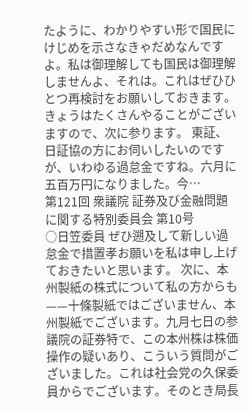たように、わかりやすい形で国民にけじめを示さなきゃだめなんですよ。私は御理解しても国民は御理解しませんよ、それは。これはぜひひとつ再検討をお願いしておきます。 きょうはたくさんやることがございますので、次に参ります。 東証、日証協の方にお伺いしたいのですが、いわゆる過怠金ですね。六月に五百万円になりました。今…
第121回 衆議院 証券及び金融問題に関する特別委員会 第10号
○日笠委員 ぜひ遡及して新しい過怠金で措置孝お願いを私は申し上げておきたいと思います。 次に、本州製紙の株式について私の方からも——十條製紙ではございません、本州製紙でございます。九月七日の参議院の証券特で、この本州株は株価操作の疑いあり、こういう質問がございました。これは社会党の久保委員からでございます。そのとき局長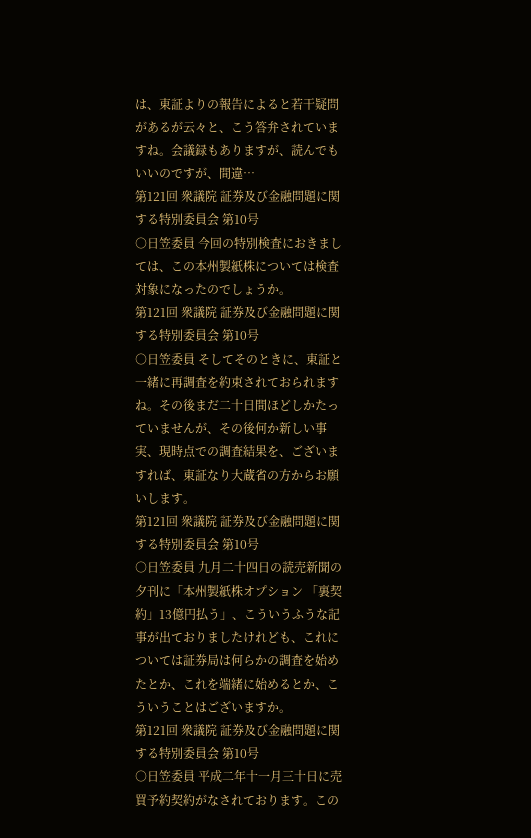は、東証よりの報告によると若干疑問があるが云々と、こう答弁されていますね。会議録もありますが、読んでもいいのですが、間違…
第121回 衆議院 証券及び金融問題に関する特別委員会 第10号
○日笠委員 今回の特別検査におきましては、この本州製紙株については検査対象になったのでしょうか。
第121回 衆議院 証券及び金融問題に関する特別委員会 第10号
○日笠委員 そしてそのときに、東証と一緒に再調査を約束されておられますね。その後まだ二十日間ほどしかたっていませんが、その後何か新しい事実、現時点での調査結果を、ございますれば、東証なり大蔵省の方からお願いします。
第121回 衆議院 証券及び金融問題に関する特別委員会 第10号
○日笠委員 九月二十四日の読売新聞の夕刊に「本州製紙株オプション 「裏契約」13億円払う」、こういうふうな記事が出ておりましたけれども、これについては証券局は何らかの調査を始めたとか、これを端緒に始めるとか、こういうことはございますか。
第121回 衆議院 証券及び金融問題に関する特別委員会 第10号
○日笠委員 平成二年十一月三十日に売買予約契約がなされております。この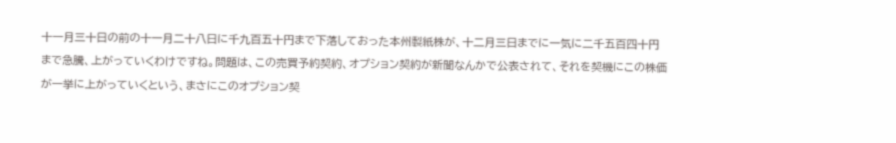十一月三十日の前の十一月二十八日に千九百五十円まで下落しておった本州製紙株が、十二月三日までに一気に二千五百四十円まで急騰、上がっていくわけですね。問題は、この売買予約契約、オプション契約が新聞なんかで公表されて、それを契機にこの株価が一挙に上がっていくという、まさにこのオプション契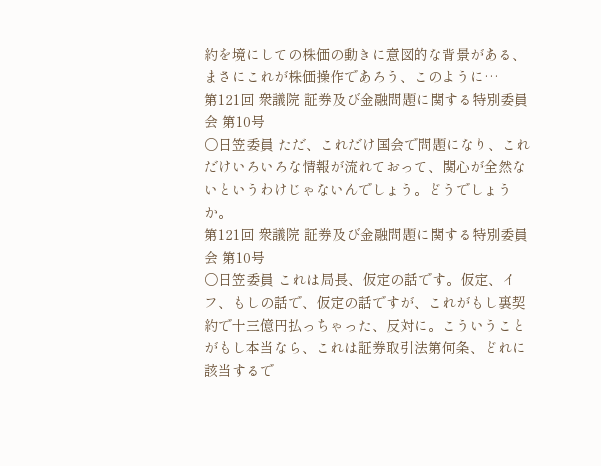約を境にしての株価の動きに意図的な背景がある、まさにこれが株価操作であろう、このように…
第121回 衆議院 証券及び金融問題に関する特別委員会 第10号
○日笠委員 ただ、これだけ国会で問題になり、これだけいろいろな情報が流れておって、関心が全然ないというわけじゃないんでしょう。どうでしょうか。
第121回 衆議院 証券及び金融問題に関する特別委員会 第10号
○日笠委員 これは局長、仮定の話です。仮定、イフ、もしの話で、仮定の話ですが、これがもし裏契約で十三億円払っちゃった、反対に。こういうことがもし本当なら、これは証券取引法第何条、どれに該当するで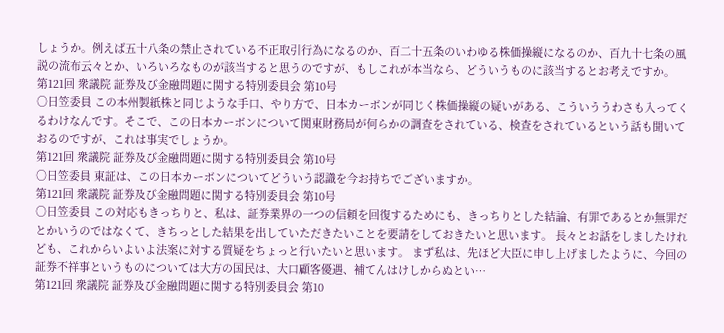しょうか。例えば五十八条の禁止されている不正取引行為になるのか、百二十五条のいわゆる株価操縦になるのか、百九十七条の風説の流布云々とか、いろいろなものが該当すると思うのですが、もしこれが本当なら、どういうものに該当するとお考えですか。
第121回 衆議院 証券及び金融問題に関する特別委員会 第10号
○日笠委員 この本州製紙株と同じような手口、やり方で、日本カーボンが同じく株価操縦の疑いがある、こういううわさも入ってくるわけなんです。そこで、この日本カーボンについて関東財務局が何らかの調査をされている、検査をされているという話も聞いておるのですが、これは事実でしょうか。
第121回 衆議院 証券及び金融問題に関する特別委員会 第10号
○日笠委員 東証は、この日本カーボンについてどういう認識を今お持ちでございますか。
第121回 衆議院 証券及び金融問題に関する特別委員会 第10号
○日笠委員 この対応もきっちりと、私は、証券業界の一つの信頼を回復するためにも、きっちりとした結論、有罪であるとか無罪だとかいうのではなくて、きちっとした結果を出していただきたいことを要請をしておきたいと思います。 長々とお話をしましたけれども、これからいよいよ法案に対する質疑をちょっと行いたいと思います。 まず私は、先ほど大臣に申し上げましたように、今回の証券不祥事というものについては大方の国民は、大口顧客優遇、補てんはけしからぬとい…
第121回 衆議院 証券及び金融問題に関する特別委員会 第10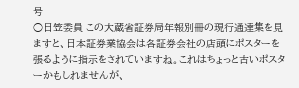号
○日笠委員 この大蔵省証券局年報別冊の現行通達集を見ますと、日本証券業協会は各証券会社の店頭にポスターを張るように指示をされていますね。これはちょっと古いポスターかもしれませんが、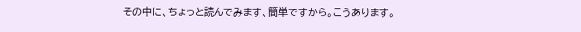その中に、ちょっと読んでみます、簡単ですから。こうあります。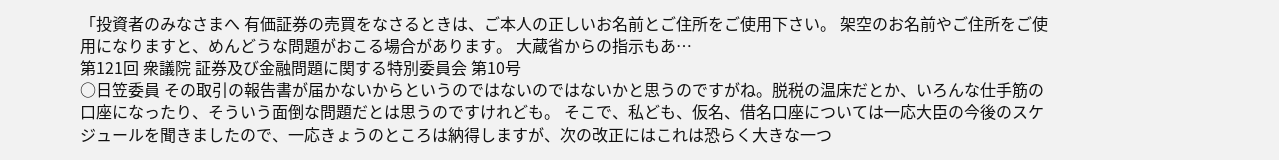「投資者のみなさまへ 有価証券の売買をなさるときは、ご本人の正しいお名前とご住所をご使用下さい。 架空のお名前やご住所をご使用になりますと、めんどうな問題がおこる場合があります。 大蔵省からの指示もあ…
第121回 衆議院 証券及び金融問題に関する特別委員会 第10号
○日笠委員 その取引の報告書が届かないからというのではないのではないかと思うのですがね。脱税の温床だとか、いろんな仕手筋の口座になったり、そういう面倒な問題だとは思うのですけれども。 そこで、私ども、仮名、借名口座については一応大臣の今後のスケジュールを聞きましたので、一応きょうのところは納得しますが、次の改正にはこれは恐らく大きな一つ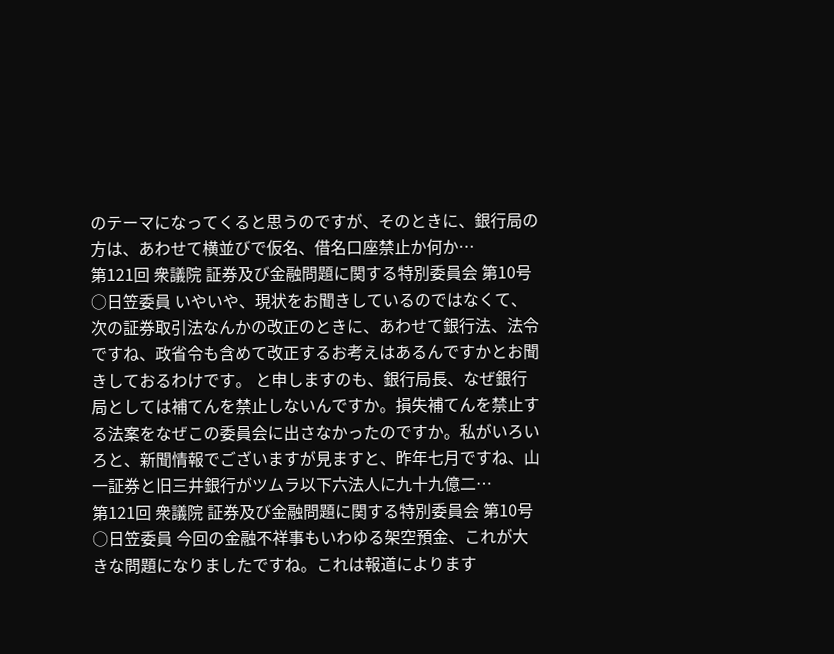のテーマになってくると思うのですが、そのときに、銀行局の方は、あわせて横並びで仮名、借名口座禁止か何か…
第121回 衆議院 証券及び金融問題に関する特別委員会 第10号
○日笠委員 いやいや、現状をお聞きしているのではなくて、次の証券取引法なんかの改正のときに、あわせて銀行法、法令ですね、政省令も含めて改正するお考えはあるんですかとお聞きしておるわけです。 と申しますのも、銀行局長、なぜ銀行局としては補てんを禁止しないんですか。損失補てんを禁止する法案をなぜこの委員会に出さなかったのですか。私がいろいろと、新聞情報でございますが見ますと、昨年七月ですね、山一証券と旧三井銀行がツムラ以下六法人に九十九億二…
第121回 衆議院 証券及び金融問題に関する特別委員会 第10号
○日笠委員 今回の金融不祥事もいわゆる架空預金、これが大きな問題になりましたですね。これは報道によります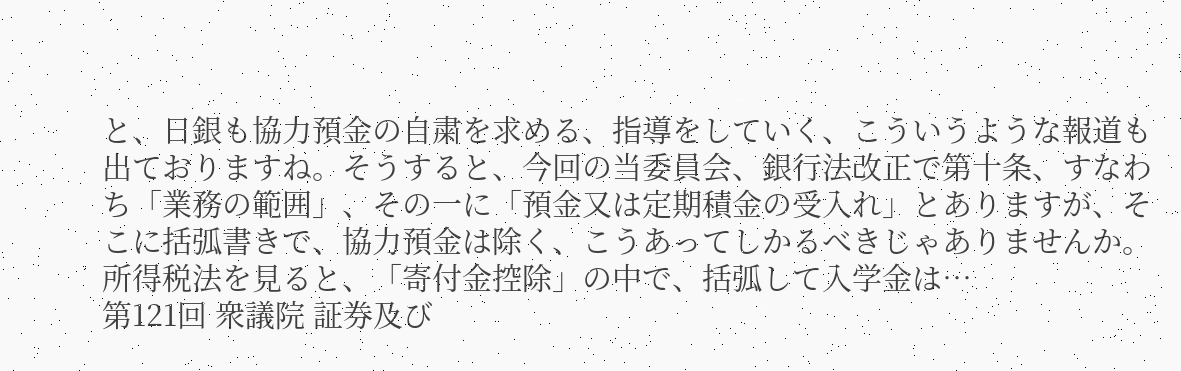と、日銀も協力預金の自粛を求める、指導をしていく、こういうような報道も出ておりますね。そうすると、今回の当委員会、銀行法改正で第十条、すなわち「業務の範囲」、その一に「預金又は定期積金の受入れ」とありますが、そこに括弧書きで、協力預金は除く、こうあってしかるべきじゃありませんか。所得税法を見ると、「寄付金控除」の中で、括弧して入学金は…
第121回 衆議院 証券及び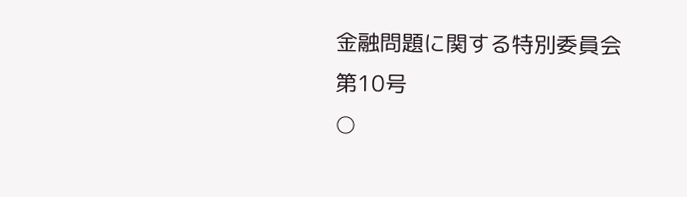金融問題に関する特別委員会 第10号
○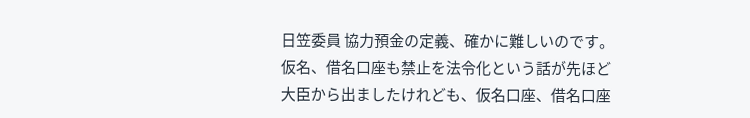日笠委員 協力預金の定義、確かに難しいのです。仮名、借名口座も禁止を法令化という話が先ほど大臣から出ましたけれども、仮名口座、借名口座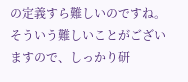の定義すら難しいのですね。そういう難しいことがございますので、しっかり研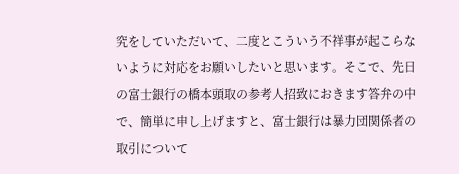究をしていただいて、二度とこういう不祥事が起こらないように対応をお願いしたいと思います。そこで、先日の富士銀行の橋本頭取の参考人招致におきます答弁の中で、簡単に申し上げますと、富士銀行は暴力団関係者の取引について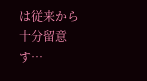は従来から十分留意す…